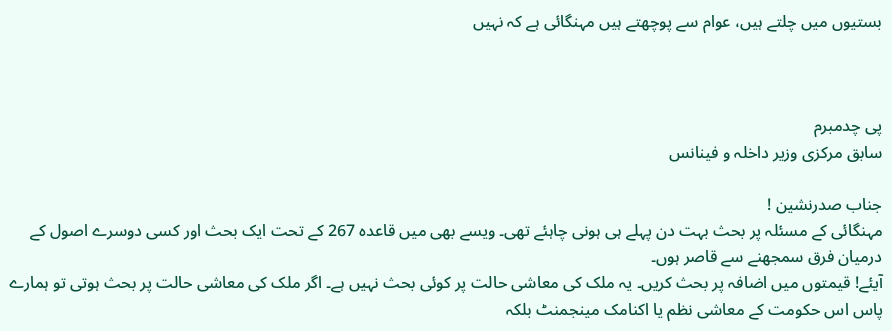بستیوں میں چلتے ہیں، عوام سے پوچھتے ہیں مہنگائی ہے کہ نہیں



پی چدمبرم
سابق مرکزی وزیر داخلہ و فینانس

جناب صدرنشین !
مہنگائی کے مسئلہ پر بحث بہت دن پہلے ہی ہونی چاہئے تھی۔ ویسے بھی میں قاعدہ 267 کے تحت ایک بحث اور کسی دوسرے اصول کے درمیان فرق سمجھنے سے قاصر ہوں۔
آیئے! قیمتوں میں اضافہ پر بحث کریں۔ یہ ملک کی معاشی حالت پر کوئی بحث نہیں ہے۔ اگر ملک کی معاشی حالت پر بحث ہوتی تو ہمارے پاس اس حکومت کے معاشی نظم یا اکنامک مینجمنٹ بلکہ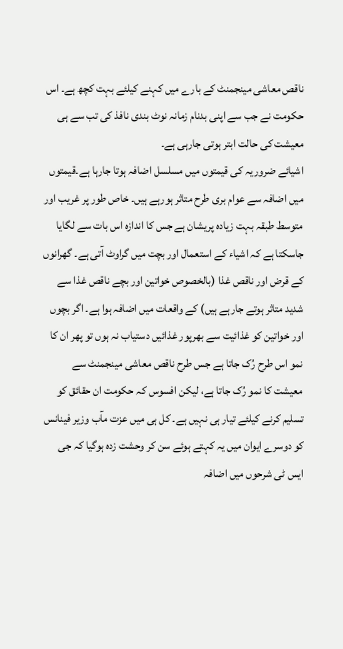ناقص معاشی مینجمنٹ کے بارے میں کہنے کیلئے بہت کچھ ہے۔ اس حکومت نے جب سے اپنی بدنام زمانہ نوٹ بندی نافذ کی تب سے ہی معیشت کی حالت ابتر ہوتی جارہی ہے۔
اشیائے ضروریہ کی قیمتوں میں مسلسل اضافہ ہوتا جارہا ہے۔قیمتوں میں اضافہ سے عوام بری طرح متاثر ہورہے ہیں۔ خاص طور پر غریب اور متوسط طبقہ بہت زیادہ پریشان ہے جس کا اندازہ اس بات سے لگایا جاسکتا ہے کہ اشیاء کے استعمال اور بچت میں گراوٹ آتی ہے۔ گھرانوں کے قرض اور ناقص غذا (بالخصوص خواتین اور بچے ناقص غذا سے شدید متاثر ہوتے جارہے ہیں) کے واقعات میں اضافہ ہوا ہے۔ اگر بچوں اور خواتین کو غذائیت سے بھرپور غذائیں دستیاب نہ ہوں تو پھر ان کا نمو اس طرح رُک جاتا ہے جس طرح ناقص معاشی مینجمنٹ سے معیشت کا نمو رُک جاتا ہے، لیکن افسوس کہ حکومت ان حقائق کو تسلیم کرنے کیلئے تیار ہی نہیں ہے۔ کل ہی میں عزت مآب وزیر فینانس کو دوسرے ایوان میں یہ کہتے ہوئے سن کر وحشت زدہ ہوگیا کہ جی ایس ٹی شرحوں میں اضافہ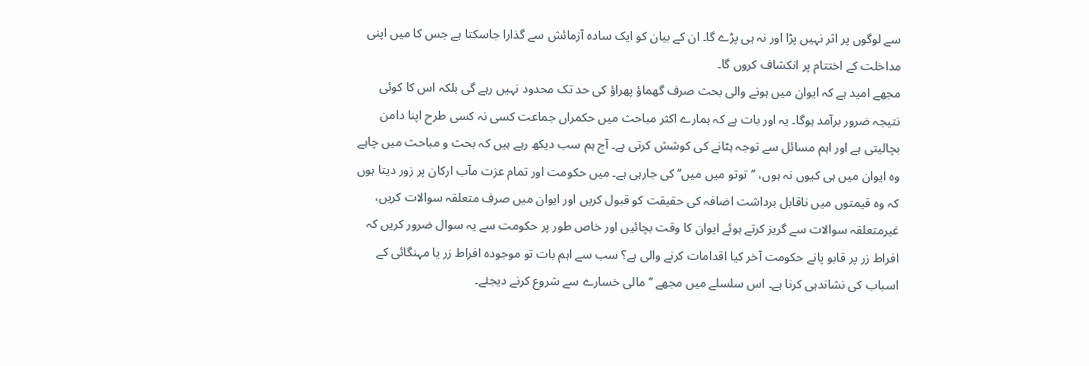سے لوگوں پر اثر نہیں پڑا اور نہ ہی پڑے گا۔ ان کے بیان کو ایک سادہ آزمائش سے گذارا جاسکتا ہے جس کا میں اپنی مداخلت کے اختتام پر انکشاف کروں گا۔
مجھے امید ہے کہ ایوان میں ہونے والی بحث صرف گھماؤ پھراؤ کی حد تک محدود نہیں رہے گی بلکہ اس کا کوئی نتیجہ ضرور برآمد ہوگا۔ یہ اور بات ہے کہ ہمارے اکثر مباحث میں حکمراں جماعت کسی نہ کسی طرح اپنا دامن بچالیتی ہے اور اہم مسائل سے توجہ ہٹانے کی کوشش کرتی ہے۔ آج ہم سب دیکھ رہے ہیں کہ بحث و مباحث میں چاہے وہ ایوان میں ہی کیوں نہ ہوں، ’’توتو میں میں‘‘ کی جارہی ہے۔ میں حکومت اور تمام عزت مآب ارکان پر زور دیتا ہوں کہ وہ قیمتوں میں ناقابل برداشت اضافہ کی حقیقت کو قبول کریں اور ایوان میں صرف متعلقہ سوالات کریں، غیرمتعلقہ سوالات سے گریز کرتے ہوئے ایوان کا وقت بچائیں اور خاص طور پر حکومت سے یہ سوال ضرور کریں کہ افراط زر پر قابو پانے حکومت آخر کیا اقدامات کرنے والی ہے؟ سب سے اہم بات تو موجودہ افراط زر یا مہنگائی کے اسباب کی نشاندہی کرنا ہے۔ اس سلسلے میں مجھے ’’مالی خسارے سے شروع کرنے دیجئے۔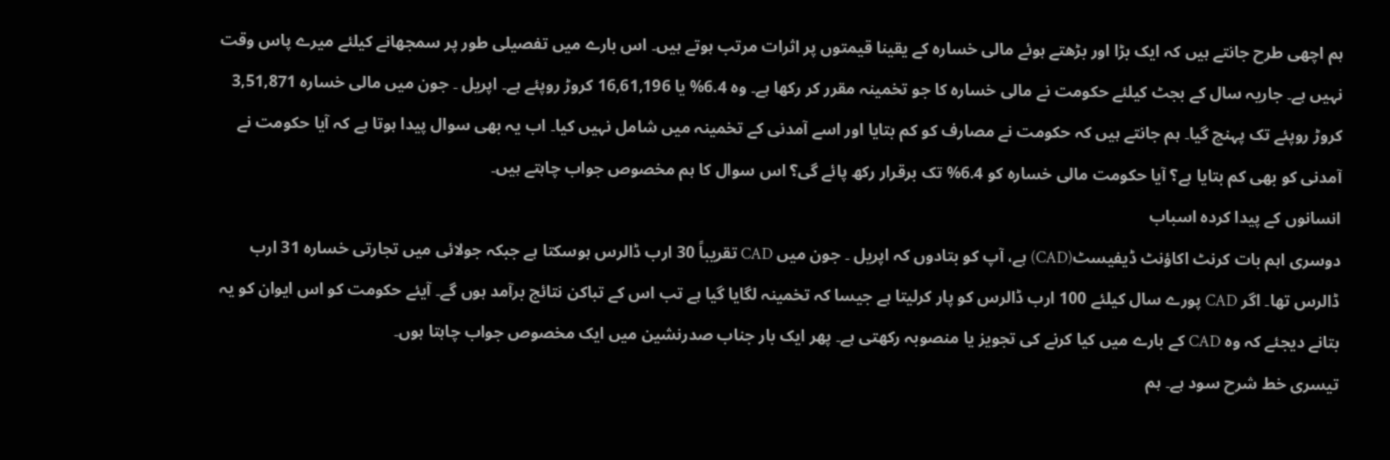ہم اچھی طرح جانتے ہیں کہ ایک بڑا اور بڑھتے ہوئے مالی خسارہ کے یقینا قیمتوں پر اثرات مرتب ہوتے ہیں۔ اس بارے میں تفصیلی طور پر سمجھانے کیلئے میرے پاس وقت نہیں ہے۔ جاریہ سال کے بجٹ کیلئے حکومت نے مالی خسارہ کا جو تخمینہ مقرر کر رکھا ہے۔ وہ 6.4% یا 16,61,196 کروڑ روپئے ہے۔ اپریل ۔ جون میں مالی خسارہ 3,51,871 کروڑ روپئے تک پہنچ گیا۔ ہم جانتے ہیں کہ حکومت نے مصارف کو کم بتایا اور اسے آمدنی کے تخمینہ میں شامل نہیں کیا۔ اب یہ بھی سوال پیدا ہوتا ہے کہ آیا حکومت نے آمدنی کو بھی کم بتایا ہے؟ آیا حکومت مالی خسارہ کو 6.4% تک برقرار رکھ پائے گی؟ اس سوال کا ہم مخصوص جواب چاہتے ہیں۔
انسانوں کے پیدا کردہ اسباب
دوسری اہم بات کرنٹ اکاؤنٹ ڈیفیسٹ(CAD) ہے، آپ کو بتادوں کہ اپریل ۔ جون میں CAD تقریباً 30 ارب ڈالرس ہوسکتا ہے جبکہ جولائی میں تجارتی خسارہ 31 ارب ڈالرس تھا۔ اگر CAD پورے سال کیلئے 100 ارب ڈالرس کو پار کرلیتا ہے جیسا کہ تخمینہ لگایا گیا ہے تب اس کے تباکن نتائج برآمد ہوں گے۔ آیئے حکومت کو اس ایوان کو یہ بتانے دیجئے کہ وہ CAD کے بارے میں کیا کرنے کی تجویز یا منصوبہ رکھتی ہے۔ پھر ایک بار جناب صدرنشین میں ایک مخصوص جواب چاہتا ہوں۔
تیسری خط شرح سود ہے۔ ہم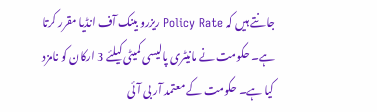جانتے ہیں کہ Policy Rate ریزرو بینک آف انڈیا مقرر کرتا ہے۔ حکومت نے مانیٹری پالیسی کمیٹی کیلئے 3 ارکان کو نامزد کیا ہے۔ حکومت کے معتمد آر بی آئی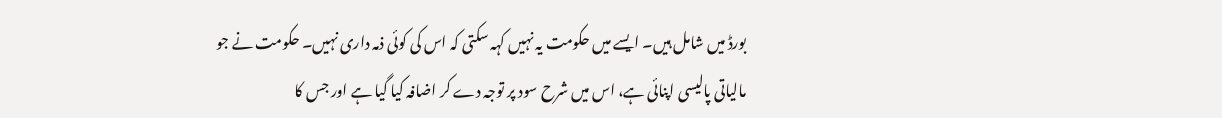بورڈ میں شامل ہیں۔ ایسے میں حکومت یہ نہیں کہہ سکتی کہ اس کی کوئی ذمہ داری نہیں۔ حکومت نے جو مالیاتی پالیسی اپنائی ہے، اس میں شرح سود پر توجہ دے کر اضافہ کیا گیا ہے اور جس کا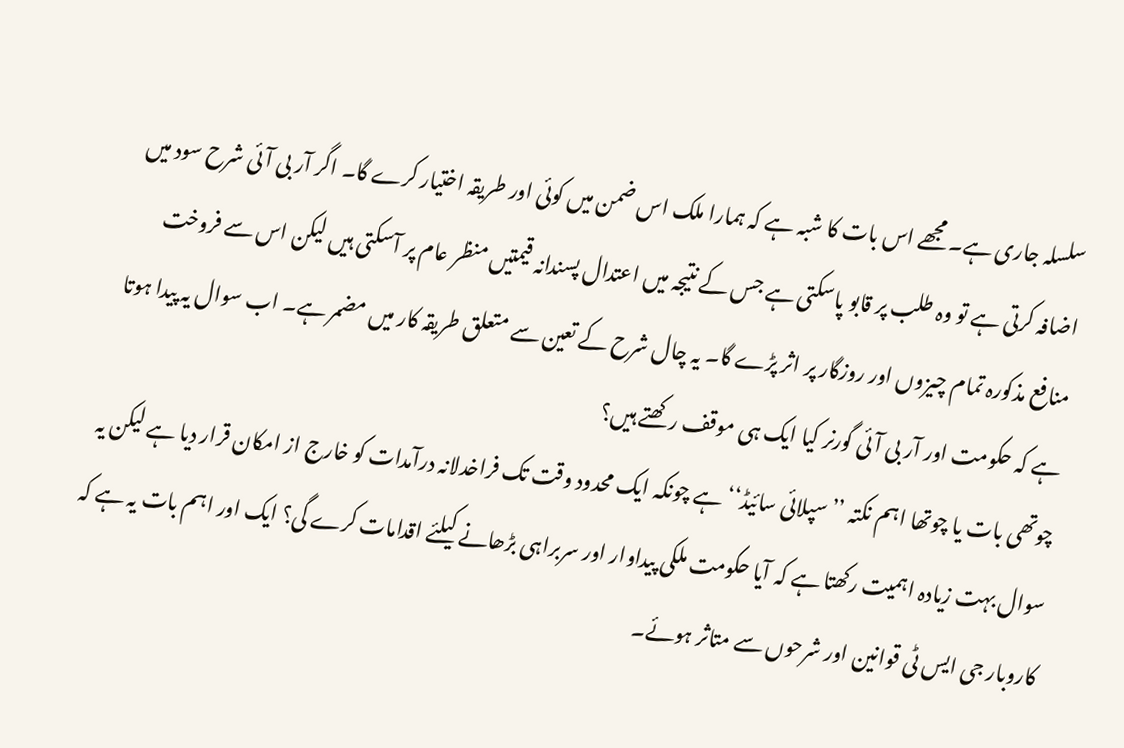سلسلہ جاری ہے۔ مجھے اس بات کا شبہ ہے کہ ہمارا ملک اس ضمن میں کوئی اور طریقہ اختیار کرے گا۔ اگر آر بی آئی شرح سود میں اضافہ کرتی ہے تو وہ طلب پر قابو پاسکتی ہے جس کے نتیجہ میں اعتدال پسندانہ قیمتیں منظر عام پر آسکتی ہیں لیکن اس سے فروخت منافع مذکورہ تمام چیزوں اور روزگار پر اثر پڑے گا۔ یہ چال شرح کے تعین سے متعلق طریقہ کار میں مضمر ہے۔ اب سوال یہ پیدا ہوتا ہے کہ حکومت اور آر بی آئی گورنر کیا ایک ہی موقف رکھتے ہیں؟
چوتھی بات یا چوتھا اہم نکتہ ’’سپلائی سائیڈ‘‘ ہے چونکہ ایک محدود وقت تک فراخدلانہ درآمدات کو خارج از امکان قرار دیا ہے لیکن یہ سوال بہت زیادہ اہمیت رکھتا ہے کہ آیا حکومت ملکی پیداوار اور سربراہی بڑھانے کیلئے اقدامات کرے گی؟ ایک اور اہم بات یہ ہے کہ کاروبار جی ایس ٹی قوانین اور شرحوں سے متاثر ہوئے۔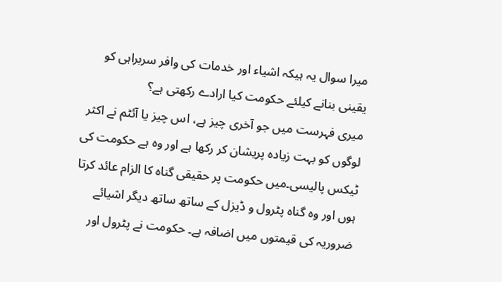میرا سوال یہ ہیکہ اشیاء اور خدمات کی وافر سربراہی کو یقینی بنانے کیلئے حکومت کیا ارادے رکھتی ہے؟
میری فہرست میں جو آخری چیز ہے، اس چیز یا آئٹم نے اکثر لوگوں کو بہت زیادہ پریشان کر رکھا ہے اور وہ ہے حکومت کی ٹیکس پالیسی۔میں حکومت پر حقیقی گناہ کا الزام عائد کرتا ہوں اور وہ گناہ پٹرول و ڈیزل کے ساتھ ساتھ دیگر اشیائے ضروریہ کی قیمتوں میں اضافہ ہے۔ حکومت نے پٹرول اور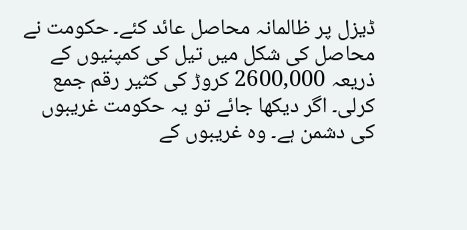ڈیزل پر ظالمانہ محاصل عائد کئے۔ حکومت نے محاصل کی شکل میں تیل کی کمپنیوں کے ذریعہ 2600,000 کروڑ کی کثیر رقم جمع کرلی۔ اگر دیکھا جائے تو یہ حکومت غریبوں کی دشمن ہے۔ وہ غریبوں کے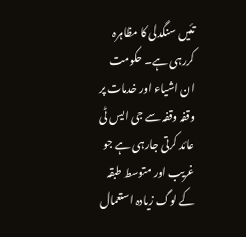تئیں سنگدلی کا مظاہرہ کررہی ہے۔ حکومت ان اشیاء اور خدمات پر وقفہ وقفہ سے جی ایس ٹی عائد کرتی جارہی ہے جو غریب اور متوسط طبقہ کے لوگ زیادہ استعمال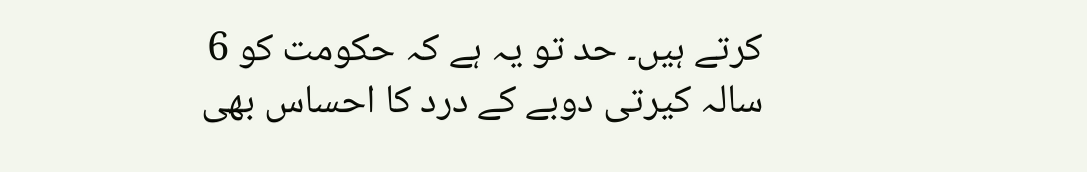کرتے ہیں۔ حد تو یہ ہے کہ حکومت کو 6 سالہ کیرتی دوبے کے درد کا احساس بھی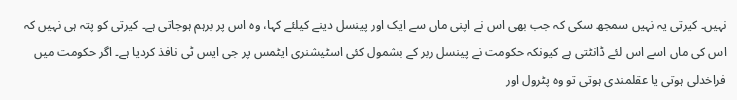نہیں۔ کیرتی یہ نہیں سمجھ سکی کہ جب بھی اس نے اپنی ماں سے ایک اور پینسل دینے کیلئے کہا، وہ اس پر برہم ہوجاتی ہے۔ کیرتی کو پتہ ہی نہیں کہ اس کی ماں اسے اس لئے ڈانٹتی ہے کیونکہ حکومت نے پینسل ربر کے بشمول کئی اسٹیشنری ایٹمس پر جی ایس ٹی نافذ کردیا ہے۔ اگر حکومت میں فراخدلی ہوتی یا عقلمندی ہوتی تو وہ پٹرول اور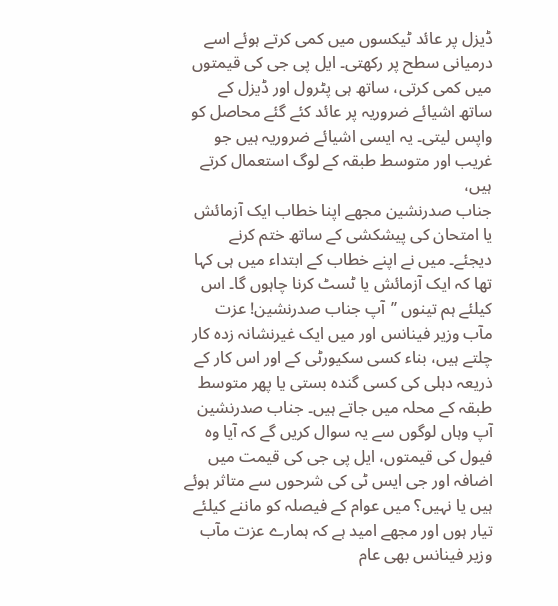ڈیزل پر عائد ٹیکسوں میں کمی کرتے ہوئے اسے درمیانی سطح پر رکھتی۔ ایل پی جی کی قیمتوں میں کمی کرتی، ساتھ ہی پٹرول اور ڈیزل کے ساتھ اشیائے ضروریہ پر عائد کئے گئے محاصل کو واپس لیتی۔ یہ ایسی اشیائے ضروریہ ہیں جو غریب اور متوسط طبقہ کے لوگ استعمال کرتے ہیں،
جناب صدرنشین مجھے اپنا خطاب ایک آزمائش یا امتحان کی پیشکشی کے ساتھ ختم کرنے دیجئے۔ میں نے اپنے خطاب کے ابتداء میں ہی کہا تھا کہ ایک آزمائش یا ٹسٹ کرنا چاہوں گا۔ اس کیلئے ہم تینوں ’’آپ جناب صدرنشین! عزت مآب وزیر فینانس اور میں ایک غیرنشانہ زدہ کار چلتے ہیں، بناء کسی سکیورٹی کے اور اس کار کے ذریعہ دہلی کی کسی گندہ بستی یا پھر متوسط طبقہ کے محلہ میں جاتے ہیں۔ جناب صدرنشین آپ وہاں لوگوں سے یہ سوال کریں گے کہ آیا وہ فیول کی قیمتوں، ایل پی جی کی قیمت میں اضافہ اور جی ایس ٹی کی شرحوں سے متاثر ہوئے ہیں یا نہیں؟ میں عوام کے فیصلہ کو ماننے کیلئے تیار ہوں اور مجھے امید ہے کہ ہمارے عزت مآب وزیر فینانس بھی عام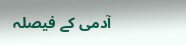آدمی کے فیصلہ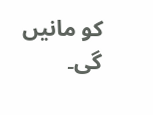کو مانیں گی۔